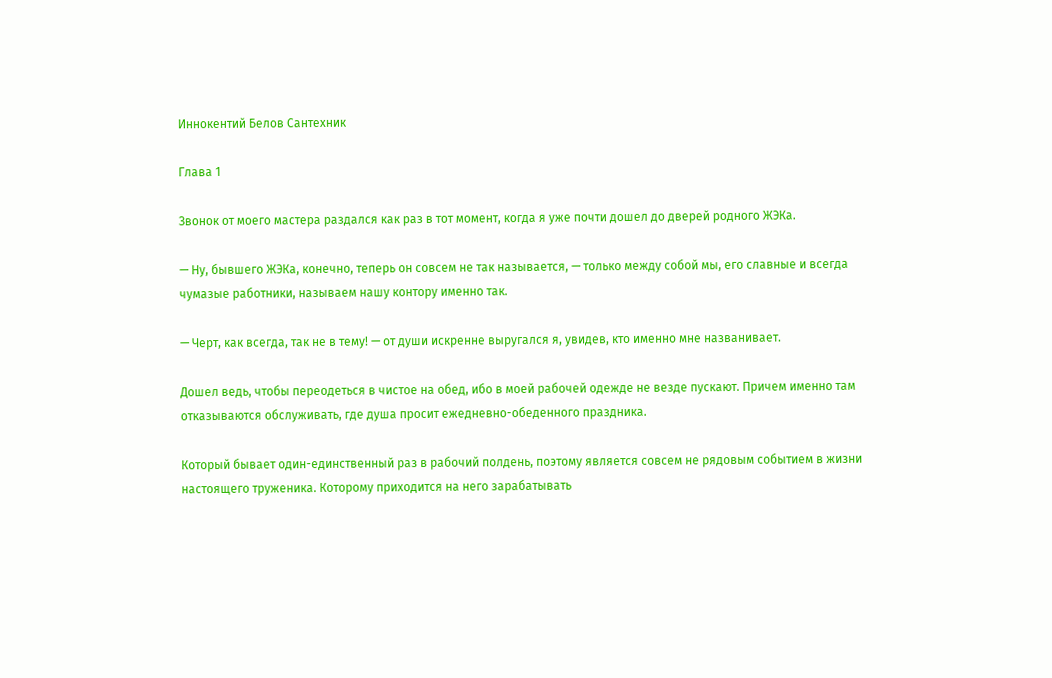Иннокентий Белов Сантехник

Глава 1

Звонок от моего мастера раздался как раз в тот момент, когда я уже почти дошел до дверей родного ЖЭКа.

— Ну, бывшего ЖЭКа, конечно, теперь он совсем не так называется, — только между собой мы, его славные и всегда чумазые работники, называем нашу контору именно так.

— Черт, как всегда, так не в тему! — от души искренне выругался я, увидев, кто именно мне названивает.

Дошел ведь, чтобы переодеться в чистое на обед, ибо в моей рабочей одежде не везде пускают. Причем именно там отказываются обслуживать, где душа просит ежедневно-обеденного праздника.

Который бывает один-единственный раз в рабочий полдень, поэтому является совсем не рядовым событием в жизни настоящего труженика. Которому приходится на него зарабатывать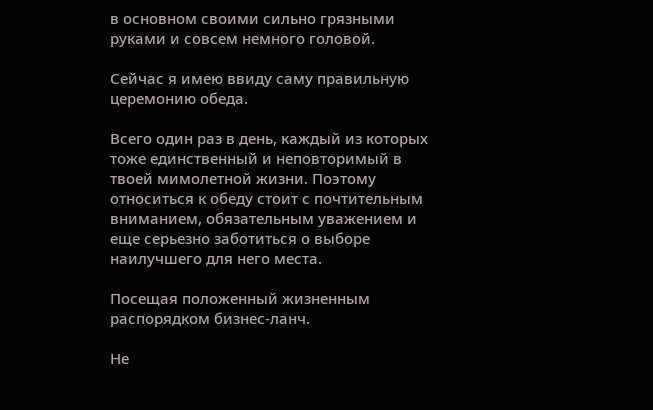в основном своими сильно грязными руками и совсем немного головой.

Сейчас я имею ввиду саму правильную церемонию обеда.

Всего один раз в день, каждый из которых тоже единственный и неповторимый в твоей мимолетной жизни. Поэтому относиться к обеду стоит с почтительным вниманием, обязательным уважением и еще серьезно заботиться о выборе наилучшего для него места.

Посещая положенный жизненным распорядком бизнес-ланч.

Не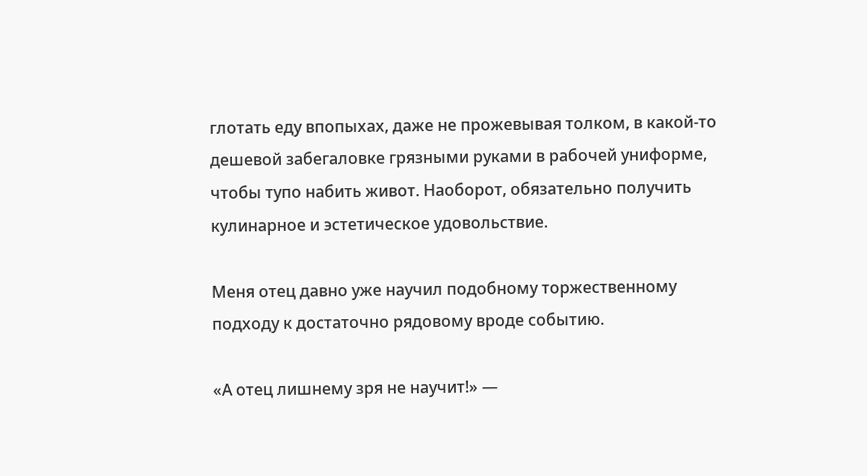глотать еду впопыхах, даже не прожевывая толком, в какой-то дешевой забегаловке грязными руками в рабочей униформе, чтобы тупо набить живот. Наоборот, обязательно получить кулинарное и эстетическое удовольствие.

Меня отец давно уже научил подобному торжественному подходу к достаточно рядовому вроде событию.

«А отец лишнему зря не научит!» —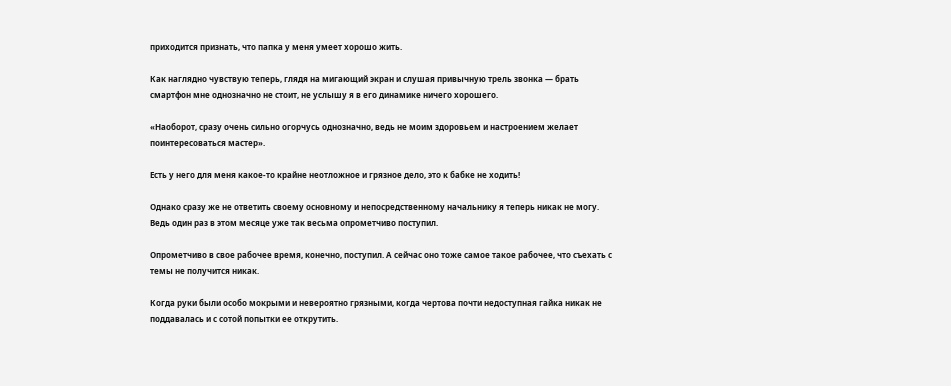приходится признать, что папка у меня умеет хорошо жить.

Как наглядно чувствую теперь, глядя на мигающий экран и слушая привычную трель звонка — брать смартфон мне однозначно не стоит, не услышу я в его динамике ничего хорошего.

«Наоборот, сразу очень сильно огорчусь однозначно, ведь не моим здоровьем и настроением желает поинтересоваться мастер».

Есть у него для меня какое-то крайне неотложное и грязное дело, это к бабке не ходить!

Однако сразу же не ответить своему основному и непосредственному начальнику я теперь никак не могу. Ведь один раз в этом месяце уже так весьма опрометчиво поступил.

Опрометчиво в свое рабочее время, конечно, поступил. А сейчас оно тоже самое такое рабочее, что съехать с темы не получится никак.

Когда руки были особо мокрыми и невероятно грязными, когда чертова почти недоступная гайка никак не поддавалась и с сотой попытки ее открутить.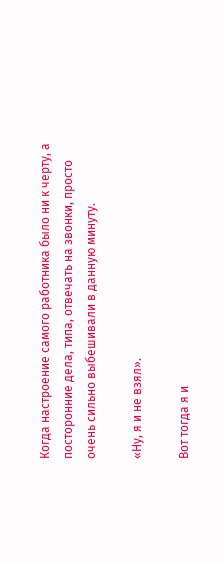Когда настроение самого работника было ни к черту, а посторонние дела, типа, отвечать на звонки, просто очень сильно выбешивали в данную минуту.

«Ну, я и не взял».

Вот тогда я и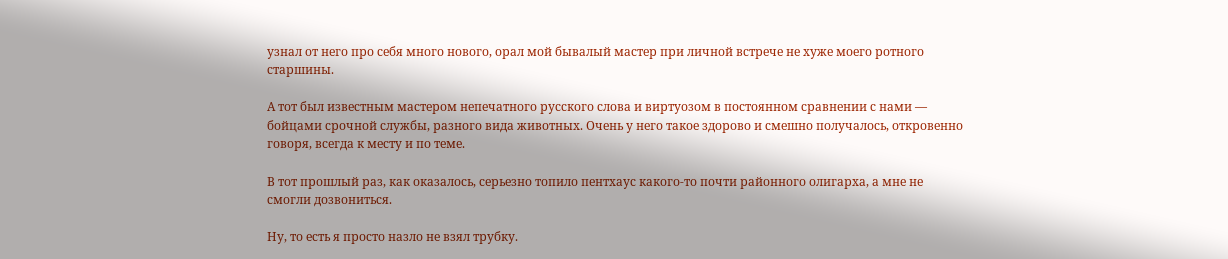узнал от него про себя много нового, орал мой бывалый мастер при личной встрече не хуже моего ротного старшины.

А тот был известным мастером непечатного русского слова и виртуозом в постоянном сравнении с нами — бойцами срочной службы, разного вида животных. Очень у него такое здорово и смешно получалось, откровенно говоря, всегда к месту и по теме.

В тот прошлый раз, как оказалось, серьезно топило пентхаус какого-то почти районного олигарха, а мне не смогли дозвониться.

Ну, то есть я просто назло не взял трубку.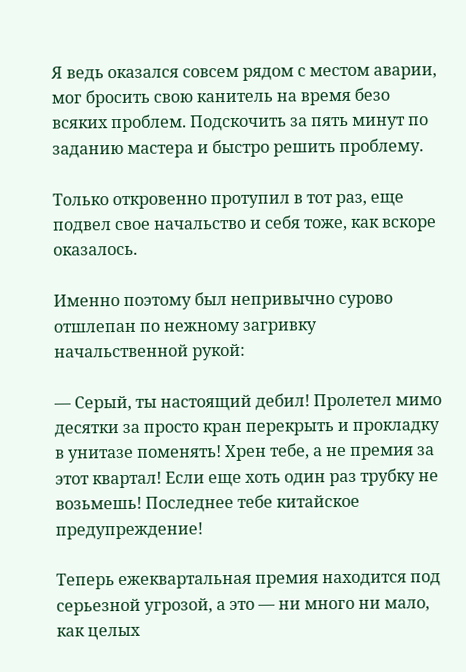Я ведь оказался совсем рядом с местом аварии, мог бросить свою канитель на время безо всяких проблем. Подскочить за пять минут по заданию мастера и быстро решить проблему.

Только откровенно протупил в тот раз, еще подвел свое начальство и себя тоже, как вскоре оказалось.

Именно поэтому был непривычно сурово отшлепан по нежному загривку начальственной рукой:

— Серый, ты настоящий дебил! Пролетел мимо десятки за просто кран перекрыть и прокладку в унитазе поменять! Хрен тебе, а не премия за этот квартал! Если еще хоть один раз трубку не возьмешь! Последнее тебе китайское предупреждение!

Теперь ежеквартальная премия находится под серьезной угрозой, а это — ни много ни мало, как целых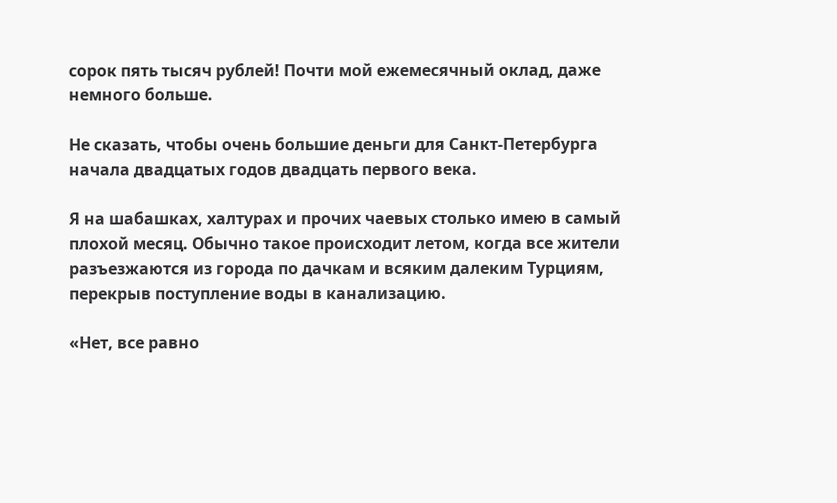сорок пять тысяч рублей! Почти мой ежемесячный оклад, даже немного больше.

Не сказать, чтобы очень большие деньги для Санкт-Петербурга начала двадцатых годов двадцать первого века.

Я на шабашках, халтурах и прочих чаевых столько имею в самый плохой месяц. Обычно такое происходит летом, когда все жители разъезжаются из города по дачкам и всяким далеким Турциям, перекрыв поступление воды в канализацию.

«Нет, все равно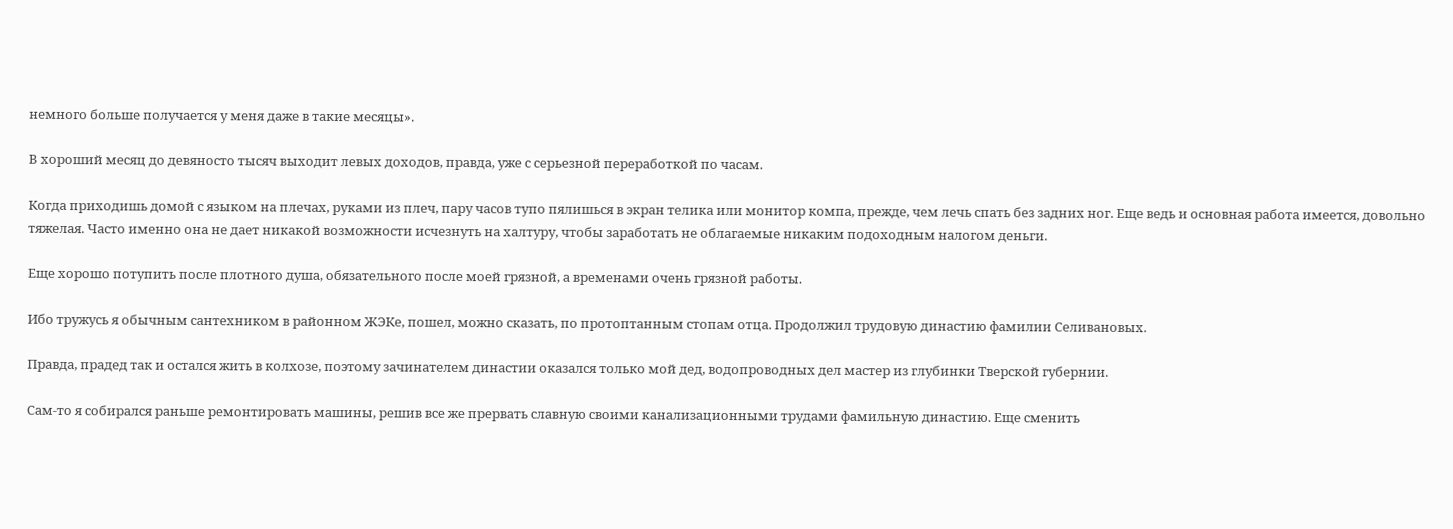немного больше получается у меня даже в такие месяцы».

В хороший месяц до девяносто тысяч выходит левых доходов, правда, уже с серьезной переработкой по часам.

Когда приходишь домой с языком на плечах, руками из плеч, пару часов тупо пялишься в экран телика или монитор компа, прежде, чем лечь спать без задних ног. Еще ведь и основная работа имеется, довольно тяжелая. Часто именно она не дает никакой возможности исчезнуть на халтуру, чтобы заработать не облагаемые никаким подоходным налогом деньги.

Еще хорошо потупить после плотного душа, обязательного после моей грязной, а временами очень грязной работы.

Ибо тружусь я обычным сантехником в районном ЖЭКе, пошел, можно сказать, по протоптанным стопам отца. Продолжил трудовую династию фамилии Селивановых.

Правда, прадед так и остался жить в колхозе, поэтому зачинателем династии оказался только мой дед, водопроводных дел мастер из глубинки Тверской губернии.

Сам-то я собирался раньше ремонтировать машины, решив все же прервать славную своими канализационными трудами фамильную династию. Еще сменить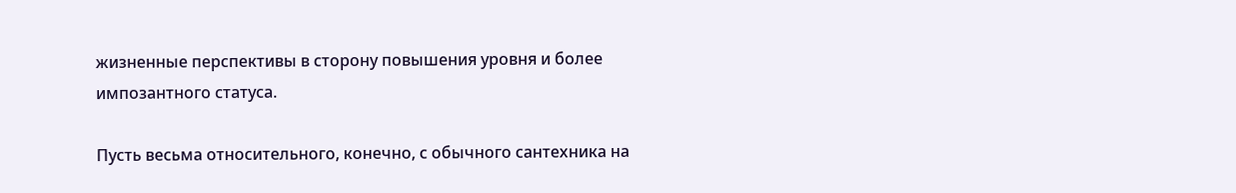жизненные перспективы в сторону повышения уровня и более импозантного статуса.

Пусть весьма относительного, конечно, с обычного сантехника на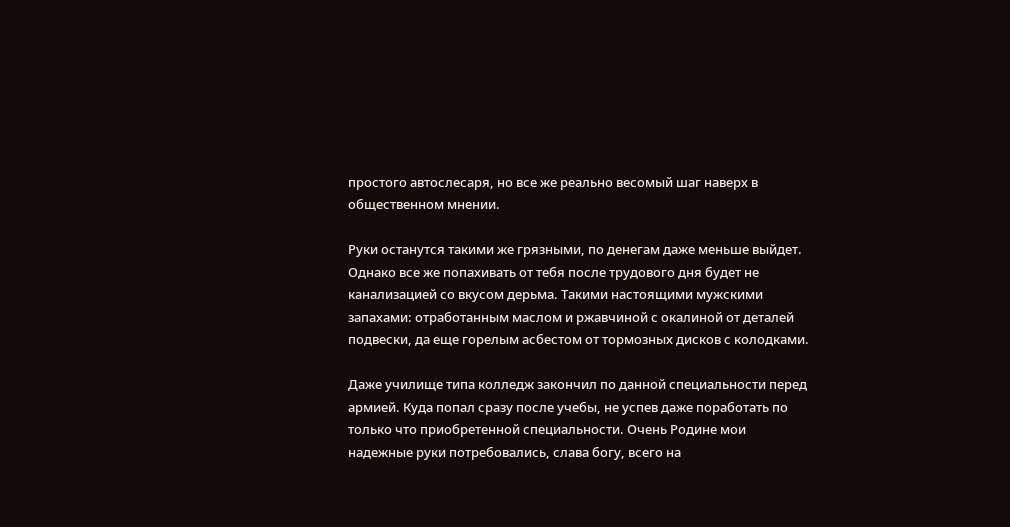простого автослесаря, но все же реально весомый шаг наверх в общественном мнении.

Руки останутся такими же грязными, по денегам даже меньше выйдет. Однако все же попахивать от тебя после трудового дня будет не канализацией со вкусом дерьма. Такими настоящими мужскими запахами: отработанным маслом и ржавчиной с окалиной от деталей подвески, да еще горелым асбестом от тормозных дисков с колодками.

Даже училище типа колледж закончил по данной специальности перед армией. Куда попал сразу после учебы, не успев даже поработать по только что приобретенной специальности. Очень Родине мои надежные руки потребовались, слава богу, всего на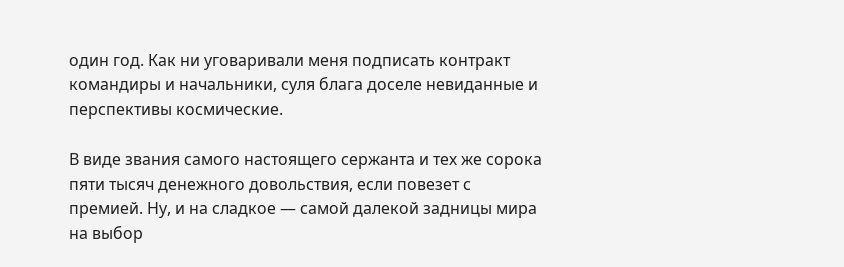один год. Как ни уговаривали меня подписать контракт командиры и начальники, суля блага доселе невиданные и перспективы космические.

В виде звания самого настоящего сержанта и тех же сорока пяти тысяч денежного довольствия, если повезет с премией. Ну, и на сладкое — самой далекой задницы мира на выбор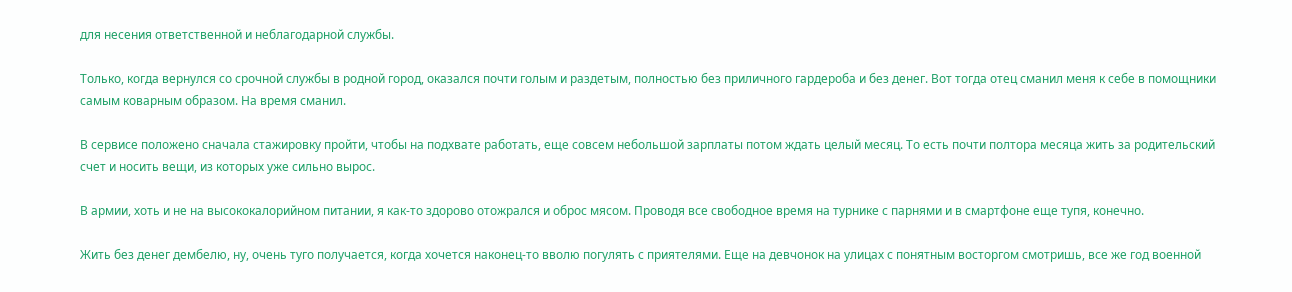для несения ответственной и неблагодарной службы.

Только, когда вернулся со срочной службы в родной город, оказался почти голым и раздетым, полностью без приличного гардероба и без денег. Вот тогда отец сманил меня к себе в помощники самым коварным образом. На время сманил.

В сервисе положено сначала стажировку пройти, чтобы на подхвате работать, еще совсем небольшой зарплаты потом ждать целый месяц. То есть почти полтора месяца жить за родительский счет и носить вещи, из которых уже сильно вырос.

В армии, хоть и не на высококалорийном питании, я как-то здорово отожрался и оброс мясом. Проводя все свободное время на турнике с парнями и в смартфоне еще тупя, конечно.

Жить без денег дембелю, ну, очень туго получается, когда хочется наконец-то вволю погулять с приятелями. Еще на девчонок на улицах с понятным восторгом смотришь, все же год военной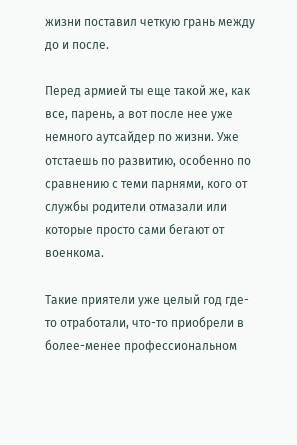жизни поставил четкую грань между до и после.

Перед армией ты еще такой же, как все, парень, а вот после нее уже немного аутсайдер по жизни. Уже отстаешь по развитию, особенно по сравнению с теми парнями, кого от службы родители отмазали или которые просто сами бегают от военкома.

Такие приятели уже целый год где-то отработали, что-то приобрели в более-менее профессиональном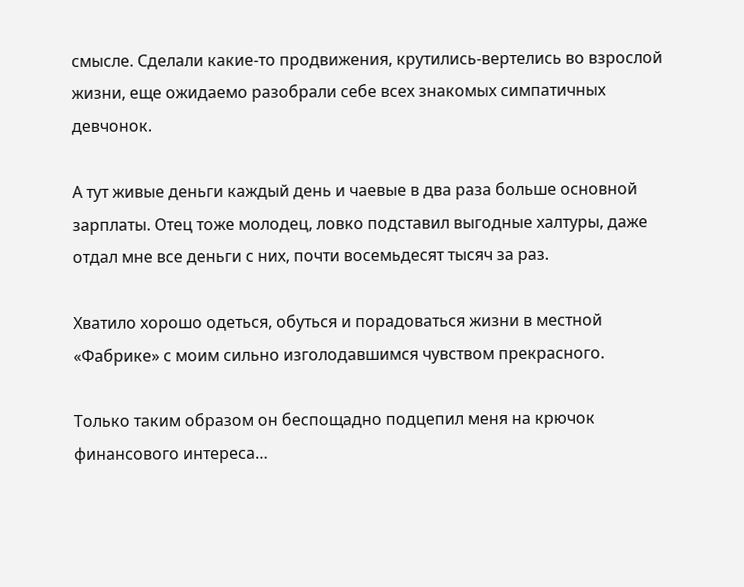смысле. Сделали какие-то продвижения, крутились-вертелись во взрослой жизни, еще ожидаемо разобрали себе всех знакомых симпатичных девчонок.

А тут живые деньги каждый день и чаевые в два раза больше основной зарплаты. Отец тоже молодец, ловко подставил выгодные халтуры, даже отдал мне все деньги с них, почти восемьдесят тысяч за раз.

Хватило хорошо одеться, обуться и порадоваться жизни в местной «Фабрике» с моим сильно изголодавшимся чувством прекрасного.

Только таким образом он беспощадно подцепил меня на крючок финансового интереса…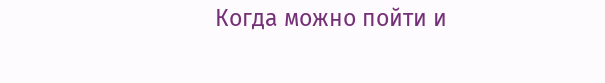Когда можно пойти и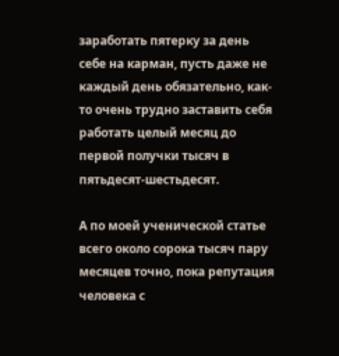заработать пятерку за день себе на карман, пусть даже не каждый день обязательно, как-то очень трудно заставить себя работать целый месяц до первой получки тысяч в пятьдесят-шестьдесят.

А по моей ученической статье всего около сорока тысяч пару месяцев точно, пока репутация человека с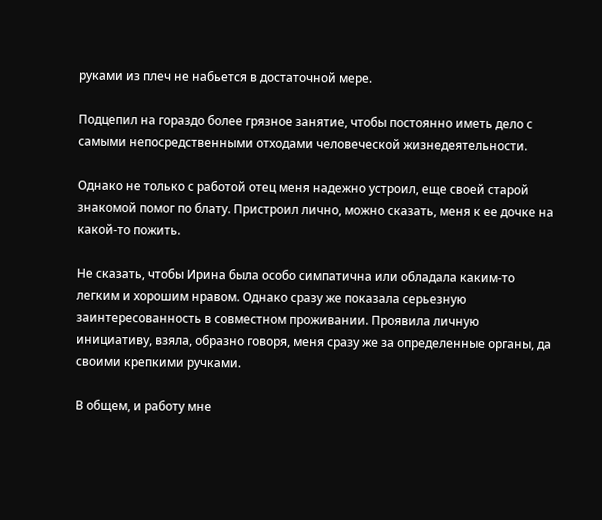руками из плеч не набьется в достаточной мере.

Подцепил на гораздо более грязное занятие, чтобы постоянно иметь дело с самыми непосредственными отходами человеческой жизнедеятельности.

Однако не только с работой отец меня надежно устроил, еще своей старой знакомой помог по блату. Пристроил лично, можно сказать, меня к ее дочке на какой-то пожить.

Не сказать, чтобы Ирина была особо симпатична или обладала каким-то легким и хорошим нравом. Однако сразу же показала серьезную заинтересованность в совместном проживании. Проявила личную инициативу, взяла, образно говоря, меня сразу же за определенные органы, да своими крепкими ручками.

В общем, и работу мне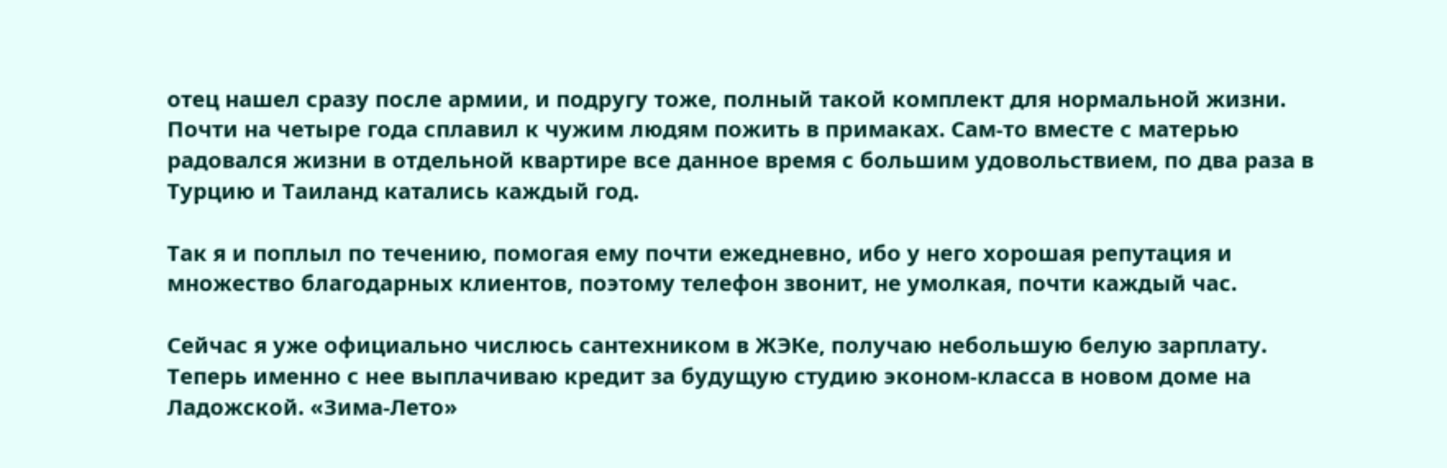отец нашел сразу после армии, и подругу тоже, полный такой комплект для нормальной жизни. Почти на четыре года сплавил к чужим людям пожить в примаках. Сам-то вместе с матерью радовался жизни в отдельной квартире все данное время с большим удовольствием, по два раза в Турцию и Таиланд катались каждый год.

Так я и поплыл по течению, помогая ему почти ежедневно, ибо у него хорошая репутация и множество благодарных клиентов, поэтому телефон звонит, не умолкая, почти каждый час.

Сейчас я уже официально числюсь сантехником в ЖЭКе, получаю небольшую белую зарплату. Теперь именно с нее выплачиваю кредит за будущую студию эконом-класса в новом доме на Ладожской. «Зима-Лето»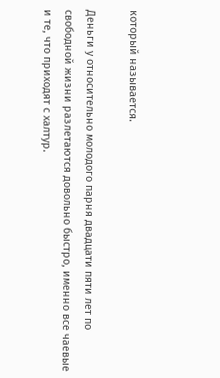который называется.

Деньги у относительно молодого парня двадцати пяти лет по свободной жизни разлетаются довольно быстро, именно все чаевые и те, что приходят с халтур.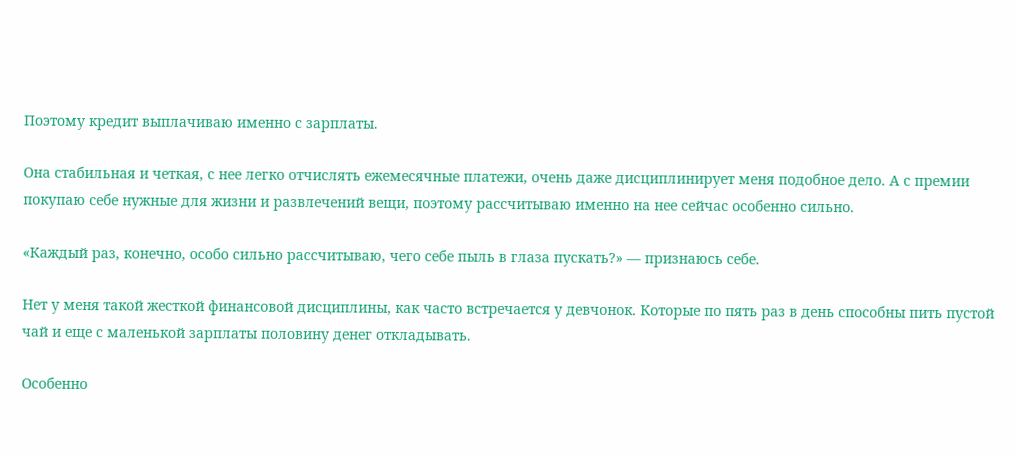Поэтому кредит выплачиваю именно с зарплаты.

Она стабильная и четкая, с нее легко отчислять ежемесячные платежи, очень даже дисциплинирует меня подобное дело. А с премии покупаю себе нужные для жизни и развлечений вещи, поэтому рассчитываю именно на нее сейчас особенно сильно.

«Каждый раз, конечно, особо сильно рассчитываю, чего себе пыль в глаза пускать?» — признаюсь себе.

Нет у меня такой жесткой финансовой дисциплины, как часто встречается у девчонок. Которые по пять раз в день способны пить пустой чай и еще с маленькой зарплаты половину денег откладывать.

Особенно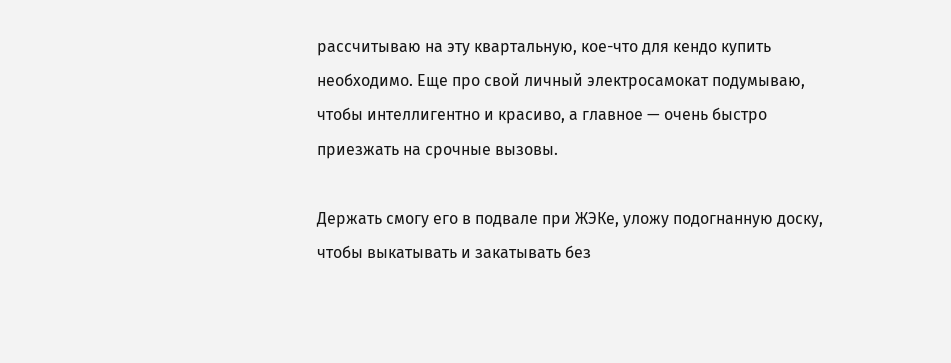рассчитываю на эту квартальную, кое-что для кендо купить необходимо. Еще про свой личный электросамокат подумываю, чтобы интеллигентно и красиво, а главное — очень быстро приезжать на срочные вызовы.

Держать смогу его в подвале при ЖЭКе, уложу подогнанную доску, чтобы выкатывать и закатывать без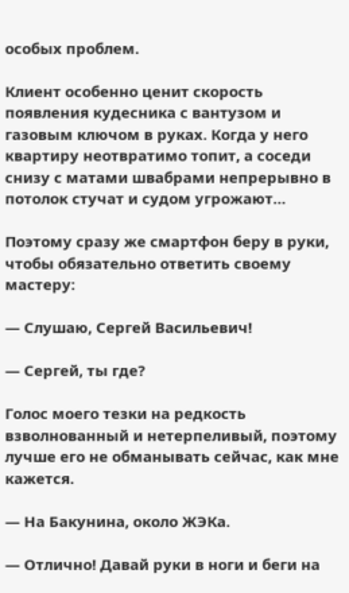особых проблем.

Клиент особенно ценит скорость появления кудесника с вантузом и газовым ключом в руках. Когда у него квартиру неотвратимо топит, а соседи снизу с матами швабрами непрерывно в потолок стучат и судом угрожают…

Поэтому сразу же смартфон беру в руки, чтобы обязательно ответить своему мастеру:

— Слушаю, Сергей Васильевич!

— Сергей, ты где?

Голос моего тезки на редкость взволнованный и нетерпеливый, поэтому лучше его не обманывать сейчас, как мне кажется.

— На Бакунина, около ЖЭКа.

— Отлично! Давай руки в ноги и беги на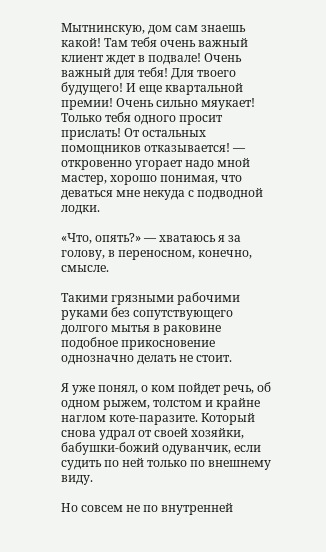Мытнинскую, дом сам знаешь какой! Там тебя очень важный клиент ждет в подвале! Очень важный для тебя! Для твоего будущего! И еще квартальной премии! Очень сильно мяукает! Только тебя одного просит прислать! От остальных помощников отказывается! — откровенно угорает надо мной мастер, хорошо понимая, что деваться мне некуда с подводной лодки.

«Что, опять?» — хватаюсь я за голову, в переносном, конечно, смысле.

Такими грязными рабочими руками без сопутствующего долгого мытья в раковине подобное прикосновение однозначно делать не стоит.

Я уже понял, о ком пойдет речь, об одном рыжем, толстом и крайне наглом коте-паразите. Который снова удрал от своей хозяйки, бабушки-божий одуванчик, если судить по ней только по внешнему виду.

Но совсем не по внутренней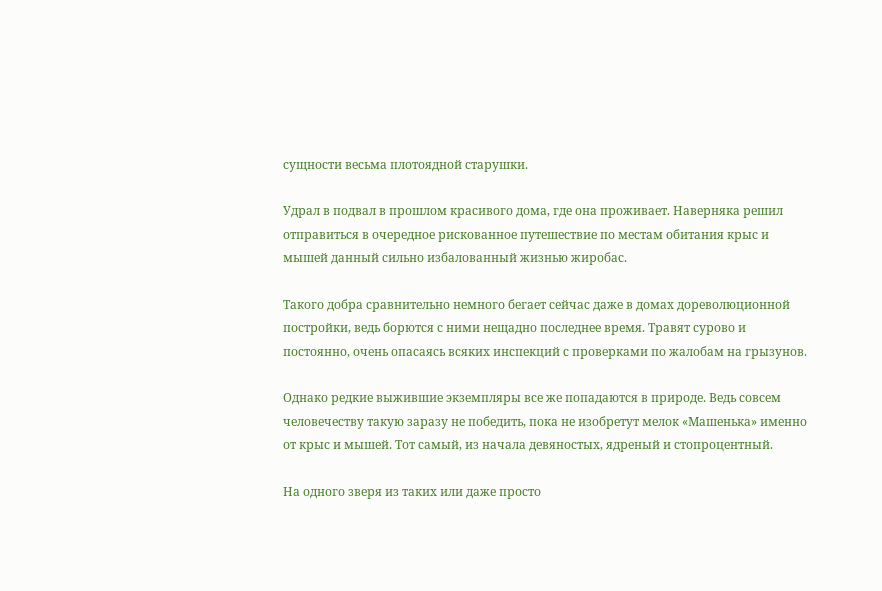сущности весьма плотоядной старушки.

Удрал в подвал в прошлом красивого дома, где она проживает. Наверняка решил отправиться в очередное рискованное путешествие по местам обитания крыс и мышей данный сильно избалованный жизнью жиробас.

Такого добра сравнительно немного бегает сейчас даже в домах дореволюционной постройки, ведь борются с ними нещадно последнее время. Травят сурово и постоянно, очень опасаясь всяких инспекций с проверками по жалобам на грызунов.

Однако редкие выжившие экземпляры все же попадаются в природе. Ведь совсем человечеству такую заразу не победить, пока не изобретут мелок «Машенька» именно от крыс и мышей. Тот самый, из начала девяностых, ядреный и стопроцентный.

На одного зверя из таких или даже просто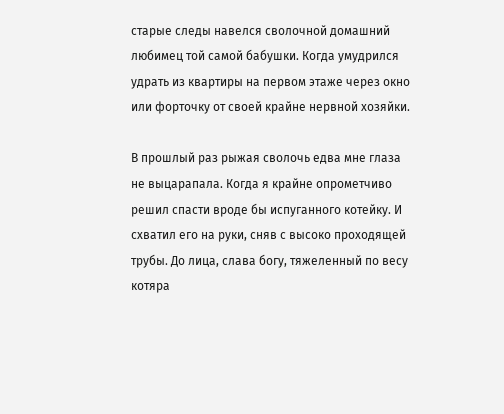старые следы навелся сволочной домашний любимец той самой бабушки. Когда умудрился удрать из квартиры на первом этаже через окно или форточку от своей крайне нервной хозяйки.

В прошлый раз рыжая сволочь едва мне глаза не выцарапала. Когда я крайне опрометчиво решил спасти вроде бы испуганного котейку. И схватил его на руки, сняв с высоко проходящей трубы. До лица, слава богу, тяжеленный по весу котяра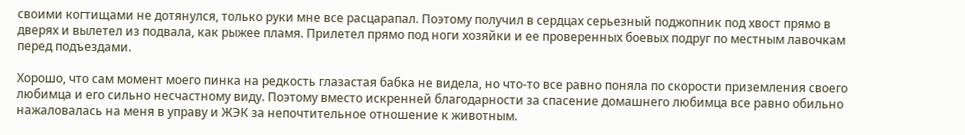своими когтищами не дотянулся, только руки мне все расцарапал. Поэтому получил в сердцах серьезный поджопник под хвост прямо в дверях и вылетел из подвала, как рыжее пламя. Прилетел прямо под ноги хозяйки и ее проверенных боевых подруг по местным лавочкам перед подъездами.

Хорошо, что сам момент моего пинка на редкость глазастая бабка не видела, но что-то все равно поняла по скорости приземления своего любимца и его сильно несчастному виду. Поэтому вместо искренней благодарности за спасение домашнего любимца все равно обильно нажаловалась на меня в управу и ЖЭК за непочтительное отношение к животным.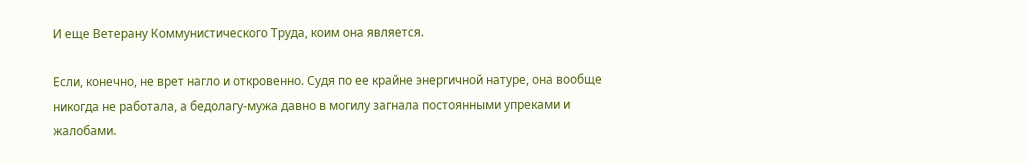И еще Ветерану Коммунистического Труда, коим она является.

Если, конечно, не врет нагло и откровенно. Судя по ее крайне энергичной натуре, она вообще никогда не работала, а бедолагу-мужа давно в могилу загнала постоянными упреками и жалобами.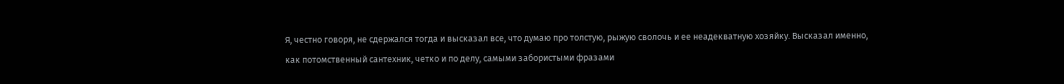Я, честно говоря, не сдержался тогда и высказал все, что думаю про толстую, рыжую сволочь и ее неадекватную хозяйку. Высказал именно, как потомственный сантехник, четко и по делу, самыми забористыми фразами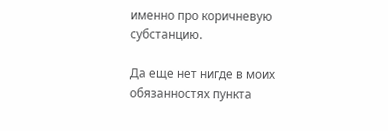именно про коричневую субстанцию.

Да еще нет нигде в моих обязанностях пункта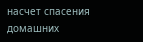насчет спасения домашних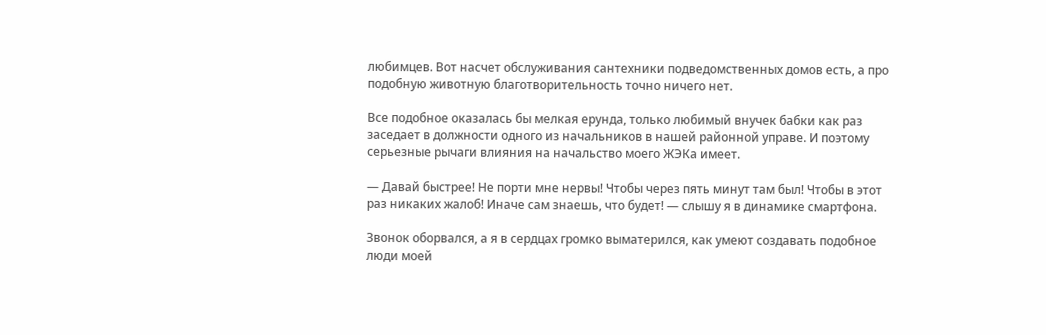любимцев. Вот насчет обслуживания сантехники подведомственных домов есть, а про подобную животную благотворительность точно ничего нет.

Все подобное оказалась бы мелкая ерунда, только любимый внучек бабки как раз заседает в должности одного из начальников в нашей районной управе. И поэтому серьезные рычаги влияния на начальство моего ЖЭКа имеет.

— Давай быстрее! Не порти мне нервы! Чтобы через пять минут там был! Чтобы в этот раз никаких жалоб! Иначе сам знаешь, что будет! — слышу я в динамике смартфона.

Звонок оборвался, а я в сердцах громко выматерился, как умеют создавать подобное люди моей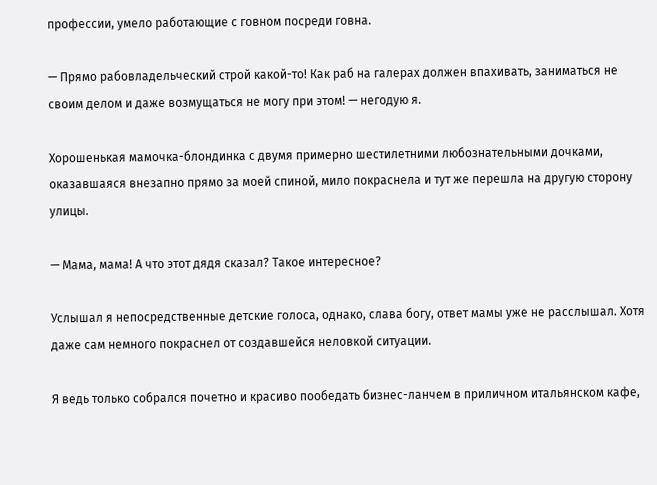профессии, умело работающие с говном посреди говна.

— Прямо рабовладельческий строй какой-то! Как раб на галерах должен впахивать, заниматься не своим делом и даже возмущаться не могу при этом! — негодую я.

Хорошенькая мамочка-блондинка с двумя примерно шестилетними любознательными дочками, оказавшаяся внезапно прямо за моей спиной, мило покраснела и тут же перешла на другую сторону улицы.

— Мама, мама! А что этот дядя сказал? Такое интересное?

Услышал я непосредственные детские голоса, однако, слава богу, ответ мамы уже не расслышал. Хотя даже сам немного покраснел от создавшейся неловкой ситуации.

Я ведь только собрался почетно и красиво пообедать бизнес-ланчем в приличном итальянском кафе,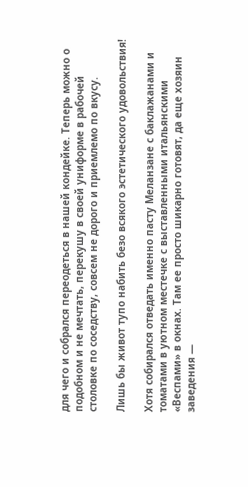для чего и собрался переодеться в нашей кондейке. Теперь можно о подобном и не мечтать, перекушу в своей униформе в рабочей столовке по соседству, совсем не дорого и приемлемо по вкусу.

Лишь бы живот тупо набить безо всякого эстетического удовольствия!

Хотя собирался отведать именно пасту Меланзане с баклажанами и томатами в уютном местечке с выставленными итальянскими «Веспами» в окнах. Там ее просто шикарно готовят, да еще хозяин заведения —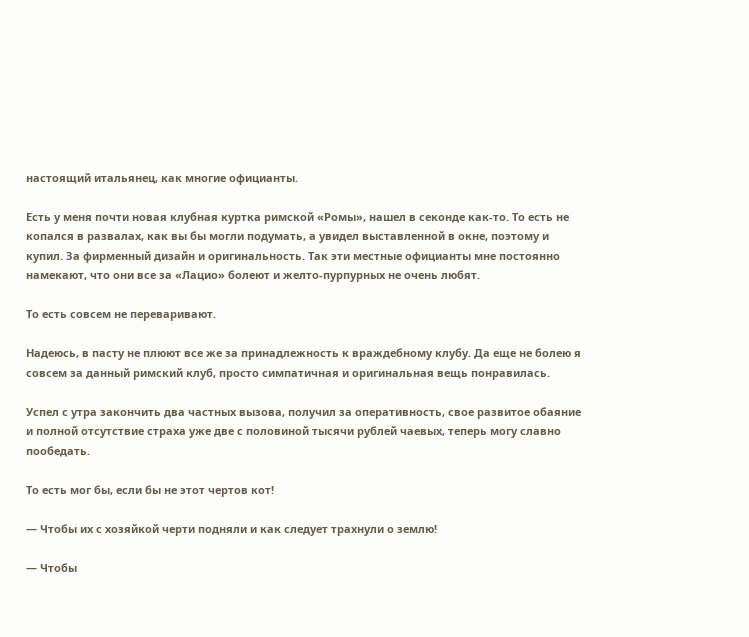настоящий итальянец, как многие официанты.

Есть у меня почти новая клубная куртка римской «Ромы», нашел в секонде как-то. То есть не копался в развалах, как вы бы могли подумать, а увидел выставленной в окне, поэтому и купил. За фирменный дизайн и оригинальность. Так эти местные официанты мне постоянно намекают, что они все за «Лацио» болеют и желто-пурпурных не очень любят.

То есть совсем не переваривают.

Надеюсь, в пасту не плюют все же за принадлежность к враждебному клубу. Да еще не болею я совсем за данный римский клуб, просто симпатичная и оригинальная вещь понравилась.

Успел с утра закончить два частных вызова, получил за оперативность, свое развитое обаяние и полной отсутствие страха уже две с половиной тысячи рублей чаевых, теперь могу славно пообедать.

То есть мог бы, если бы не этот чертов кот!

— Чтобы их с хозяйкой черти подняли и как следует трахнули о землю!

— Чтобы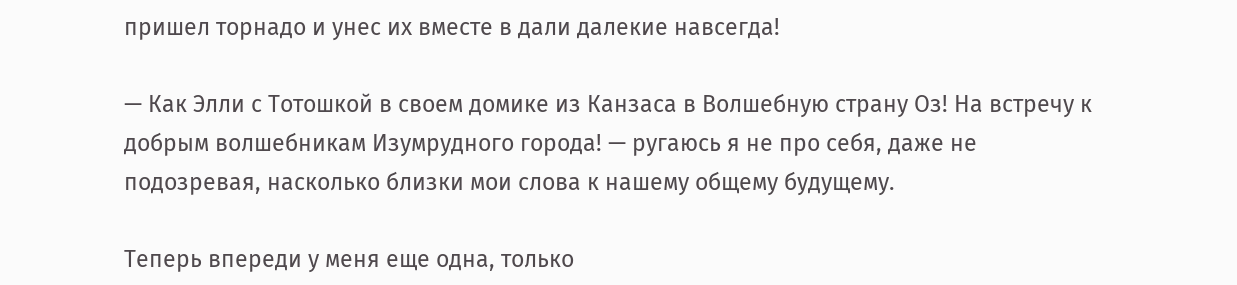пришел торнадо и унес их вместе в дали далекие навсегда!

— Как Элли с Тотошкой в своем домике из Канзаса в Волшебную страну Оз! На встречу к добрым волшебникам Изумрудного города! — ругаюсь я не про себя, даже не подозревая, насколько близки мои слова к нашему общему будущему.

Теперь впереди у меня еще одна, только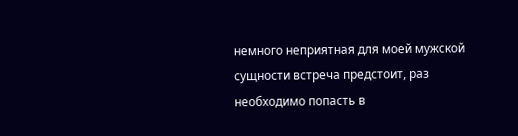немного неприятная для моей мужской сущности встреча предстоит, раз необходимо попасть в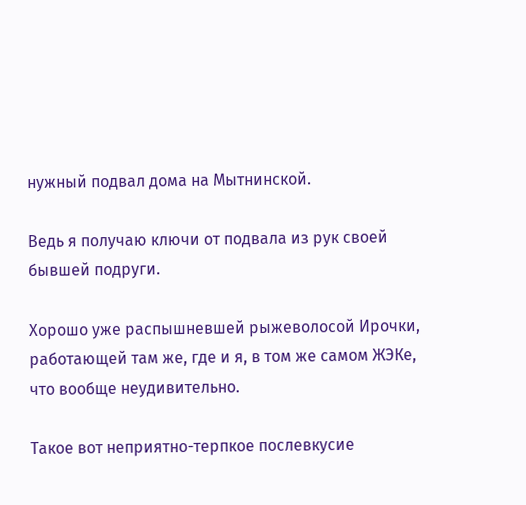нужный подвал дома на Мытнинской.

Ведь я получаю ключи от подвала из рук своей бывшей подруги.

Хорошо уже распышневшей рыжеволосой Ирочки, работающей там же, где и я, в том же самом ЖЭКе, что вообще неудивительно.

Такое вот неприятно-терпкое послевкусие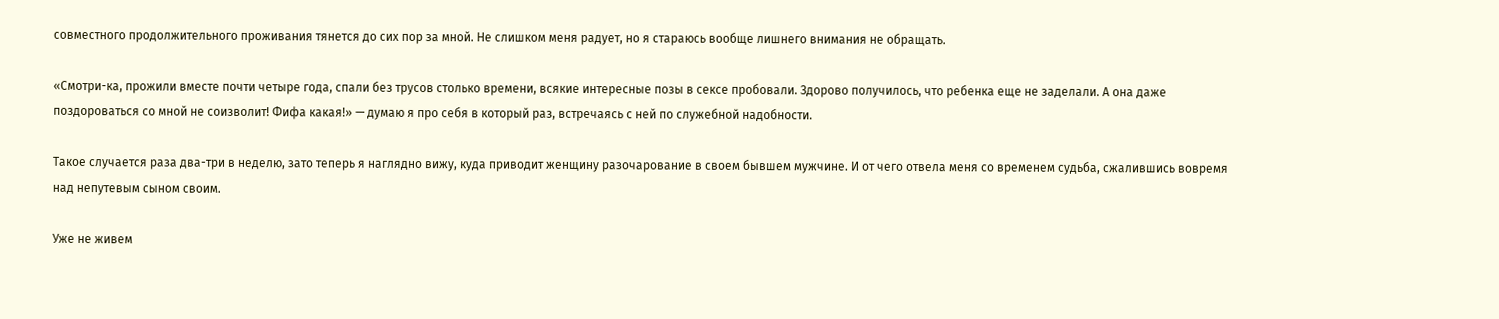совместного продолжительного проживания тянется до сих пор за мной. Не слишком меня радует, но я стараюсь вообще лишнего внимания не обращать.

«Смотри-ка, прожили вместе почти четыре года, спали без трусов столько времени, всякие интересные позы в сексе пробовали. Здорово получилось, что ребенка еще не заделали. А она даже поздороваться со мной не соизволит! Фифа какая!» — думаю я про себя в который раз, встречаясь с ней по служебной надобности.

Такое случается раза два-три в неделю, зато теперь я наглядно вижу, куда приводит женщину разочарование в своем бывшем мужчине. И от чего отвела меня со временем судьба, сжалившись вовремя над непутевым сыном своим.

Уже не живем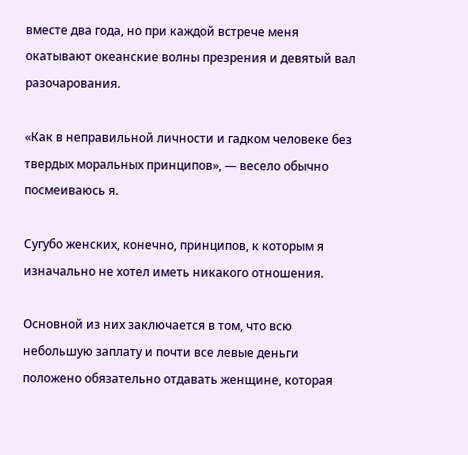вместе два года, но при каждой встрече меня окатывают океанские волны презрения и девятый вал разочарования.

«Как в неправильной личности и гадком человеке без твердых моральных принципов», — весело обычно посмеиваюсь я.

Сугубо женских, конечно, принципов, к которым я изначально не хотел иметь никакого отношения.

Основной из них заключается в том, что всю небольшую заплату и почти все левые деньги положено обязательно отдавать женщине, которая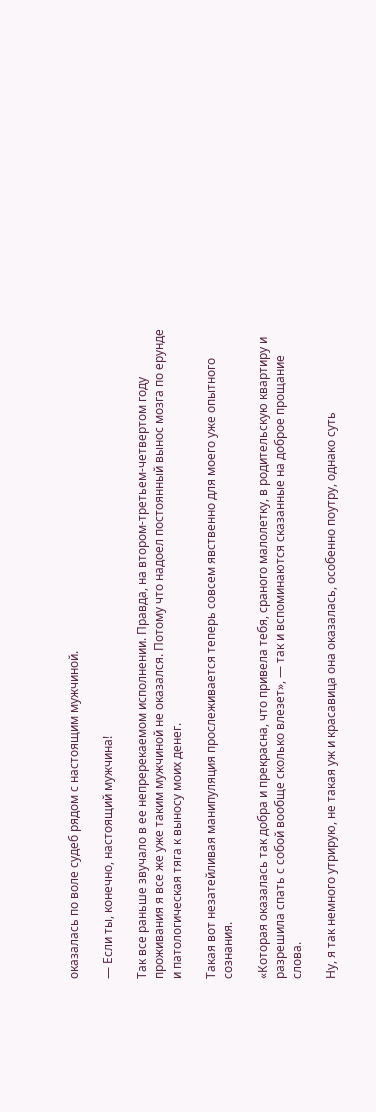оказалась по воле судеб рядом с настоящим мужчиной.

— Если ты, конечно, настоящий мужчина!

Так все раньше звучало в ее непререкаемом исполнении. Правда, на втором-третьем-четвертом году проживания я все же уже таким мужчиной не оказался. Потому что надоел постоянный вынос мозга по ерунде и патологическая тяга к выносу моих денег.

Такая вот незатейливая манипуляция прослеживается теперь совсем явственно для моего уже опытного сознания.

«Которая оказалась так добра и прекрасна, что привела тебя, сраного малолетку, в родительскую квартиру и разрешила спать с собой вообще сколько влезет», — так и вспоминаются сказанные на доброе прощание слова.

Ну, я так немного утрирую, не такая уж и красавица она оказалась, особенно поутру, однако суть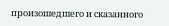произошедшего и сказанного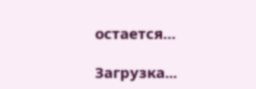остается…

Загрузка...